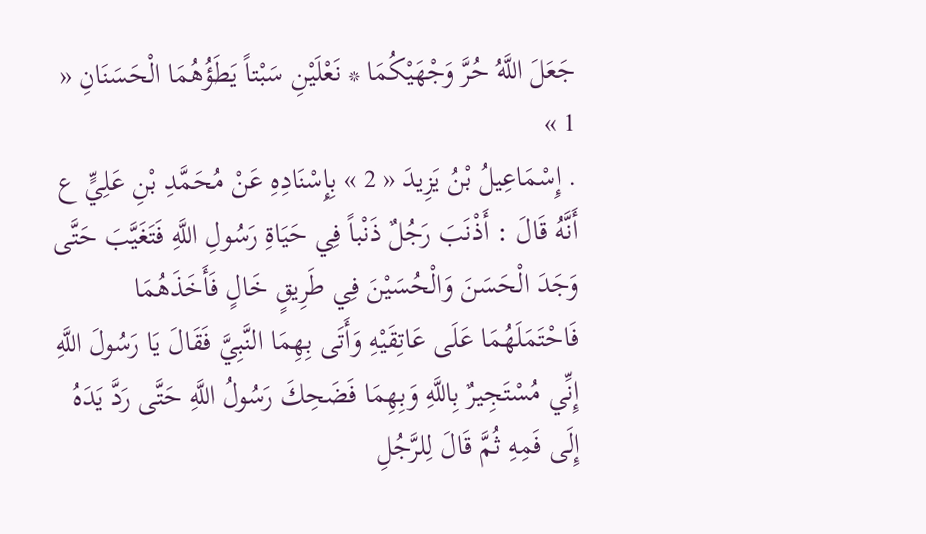جَعَلَ اللَّهُ حُرَّ وَجْهَيْكُمَا * نَعْلَيْنِ سَبْتاً يَطَؤُهُمَا الْحَسَنَانِ « 1 »
. إِسْمَاعِيلُ بْنُ يَزِيدَ « 2 » بِإِسْنَادِهِ عَنْ مُحَمَّدِ بْنِ عَلِيٍّ ع أَنَّهُ قَالَ : أَذْنَبَ رَجُلٌ ذَنْباً فِي حَيَاةِ رَسُولِ اللَّهِ فَتَغَيَّبَ حَتَّى وَجَدَ الْحَسَنَ وَالْحُسَيْنَ فِي طَرِيقٍ خَالٍ فَأَخَذَهُمَا فَاحْتَمَلَهُمَا عَلَى عَاتِقَيْهِ وَأَتَى بِهِمَا النَّبِيَّ فَقَالَ يَا رَسُولَ اللَّهِ إِنِّي مُسْتَجِيرٌ بِاللَّهِ وَبِهِمَا فَضَحِكَ رَسُولُ اللَّهِ حَتَّى رَدَّ يَدَهُ إِلَى فَمِهِ ثُمَّ قَالَ لِلرَّجُلِ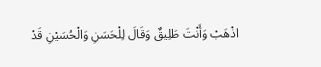اذْهَبْ وَأَنْتَ طَلِيقٌ وَقَالَ لِلْحَسَنِ وَالْحُسَيْنِ قَدْ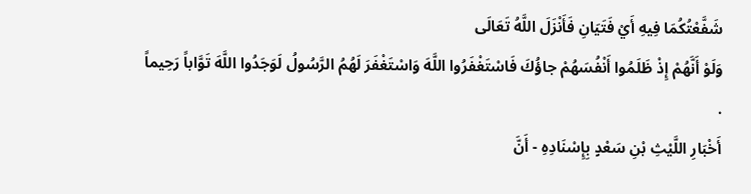شَفَّعْتُكُمَا فِيهِ أَيْ فَتَيَانِ فَأَنْزَلَ اللَّهُ تَعَالَى
وَلَوْ أَنَّهُمْ إِذْ ظَلَمُوا أَنْفُسَهُمْ جاؤُكَ فَاسْتَغْفَرُوا اللَّهَ وَاسْتَغْفَرَ لَهُمُ الرَّسُولُ لَوَجَدُوا اللَّهَ تَوَّاباً رَحِيماً
.
أَخْبَارِ اللَّيْثِ بْنِ سَعْدٍ بِإِسْنَادِهِ - أَنَّ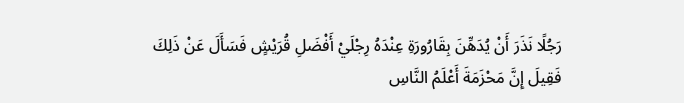رَجُلًا نَذَرَ أَنْ يُدَهِّنَ بِقَارُورَةِ عِنْدَهُ رِجْلَيْ أَفْضَلِ قُرَيْشٍ فَسَأَلَ عَنْ ذَلِكَ فَقِيلَ إِنَّ مَحْزَمَةَ أَعْلَمُ النَّاسِ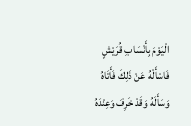الْيَوْمَ بِأَنْسَابِ قُرَيْشٍ فَاسْأَلْهُ عَنْ ذَلِكَ فَأَتَاهُ وَسَأَلَهُ وَقَدْ خَرِفَ وَعِنْدَهُ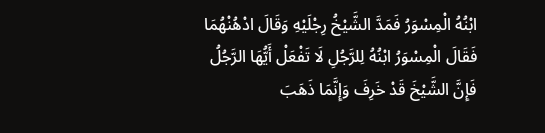ابْنُهُ الْمِسْوَرُ فَمَدَّ الشَّيْخُ رِجْلَيْهِ وَقَالَ ادْهُنْهُمَا فَقَالَ الْمِسْوَرُ ابْنُهُ لِلرَّجُلِ لَا تَفْعَلْ أَيُّهَا الرَّجُلُ فَإِنَّ الشَّيْخَ قَدْ خَرِفَ وَإِنَّمَا ذَهَبَ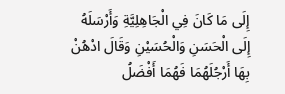إِلَى مَا كَانَ فِي الْجَاهِلِيَّةِ وَأَرْسَلَهُ إِلَى الْحَسَنِ وَالْحُسَيْنِ وَقَالَ ادْهُنْ بِهَا أَرْجُلَهُمَا فَهُمَا أَفْضَلُ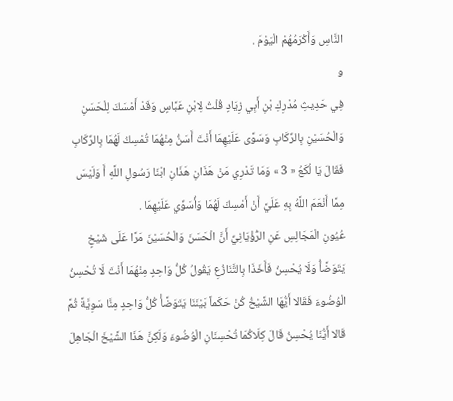النَّاسِ وَأَكْرَمُهُمْ الْيَوْمَ .
و
فِي حَدِيثِ مُدْرِكِ بْنِ أَبِي زِيَادٍ قُلْتُ لِابْنِ عَبَّاسٍ وَقَدْ أَمْسَكَ لِلْحَسَنِ وَالْحُسَيْنِ بِالرِّكَابِ وَسَوَّى عَلَيْهِمَا أَنْتَ أَسَنُّ مِنْهُمَا تُمْسِكُ لَهُمَا بِالرِّكَابِ فَقَالَ يَا لُكَعُ « 3 » وَمَا تَدْرِي مَنْ هَذَانِ هَذَانِ ابْنَا رَسُولِ اللَّهِ أَ وَلَيْسَ مِمَّا أَنْعَمَ اللَّهُ بِهِ عَلَيَّ أَنْ أَمْسِكَ لَهُمَا وَأُسَوِّي عَلَيْهِمَا .
عُيُونِ الْمَجَالِسِ عَنِ الرُّؤْيَانِيِّ أَنَّ الْحَسَنَ وَالْحُسَيْنَ مَرَّا عَلَى شَيْخٍ يَتَوَضَّأُ وَلَا يُحْسِنُ فَأَخَذَا بِالتَّنَازُعِ يَقُولُ كُلُّ وَاحِدٍ مِنْهُمَا أَنْتَ لَا تُحْسِنُ الْوُضُوءَ فَقَالا أَيُّهَا الشَّيْخُ كُنْ حَكَماً بَيْنَنَا يَتَوَضَّأْ كُلُّ وَاحِدٍ مِنَّا سَوِيَّةً ثُمَّ قَالا أَيُّنَا يُحْسِنُ قَالَ كِلَاكُمَا تُحْسِنَانِ الْوُضُوءَ وَلَكِنَّ هَذَا الشَّيْخَ الْجَاهِلَ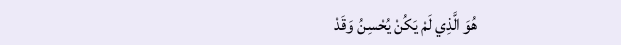هُوَ الَّذِي لَمْ يَكُنْ يُحْسِنُ وَقَدْ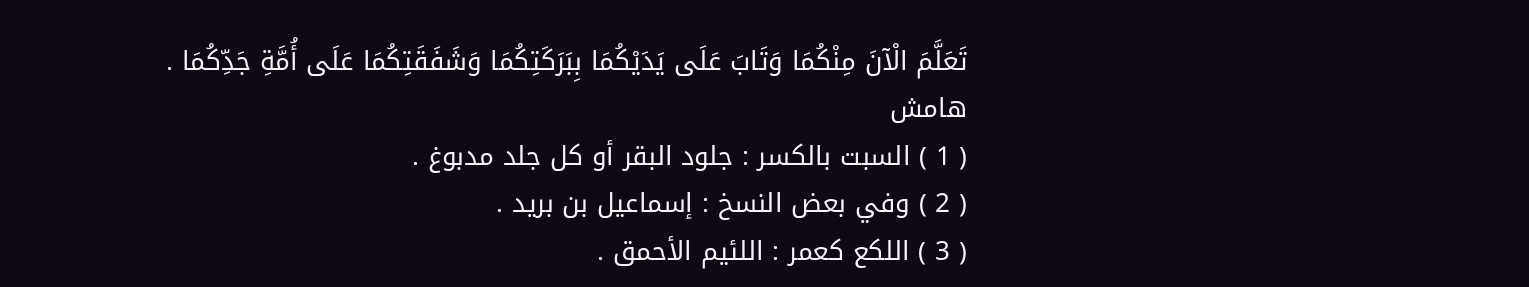تَعَلَّمَ الْآنَ مِنْكُمَا وَتَابَ عَلَى يَدَيْكُمَا بِبَرَكَتِكُمَا وَشَفَقَتِكُمَا عَلَى أُمَّةِ جَدِّكُمَا .
هامش
( 1 ) السبت بالكسر : جلود البقر أو كل جلد مدبوغ .
( 2 ) وفي بعض النسخ : إسماعيل بن بريد .
( 3 ) اللكع كعمر : اللئيم الأحمق .